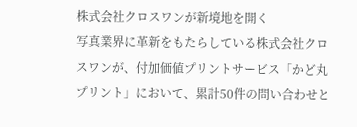株式会社クロスワンが新境地を開く
写真業界に革新をもたらしている株式会社クロスワンが、付加価値プリントサービス「かど丸プリント」において、累計50件の問い合わせと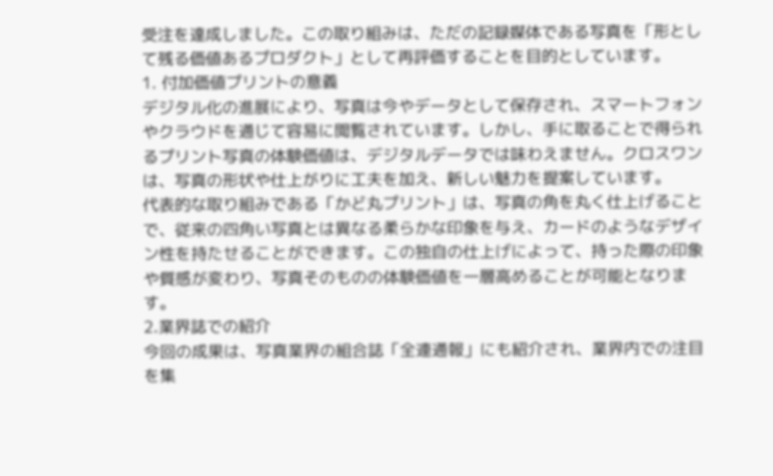受注を達成しました。この取り組みは、ただの記録媒体である写真を「形として残る価値あるプロダクト」として再評価することを目的としています。
1. 付加価値プリントの意義
デジタル化の進展により、写真は今やデータとして保存され、スマートフォンやクラウドを通じて容易に閲覧されています。しかし、手に取ることで得られるプリント写真の体験価値は、デジタルデータでは味わえません。クロスワンは、写真の形状や仕上がりに工夫を加え、新しい魅力を提案しています。
代表的な取り組みである「かど丸プリント」は、写真の角を丸く仕上げることで、従来の四角い写真とは異なる柔らかな印象を与え、カードのようなデザイン性を持たせることができます。この独自の仕上げによって、持った際の印象や質感が変わり、写真そのものの体験価値を一層高めることが可能となります。
2.業界誌での紹介
今回の成果は、写真業界の組合誌「全連通報」にも紹介され、業界内での注目を集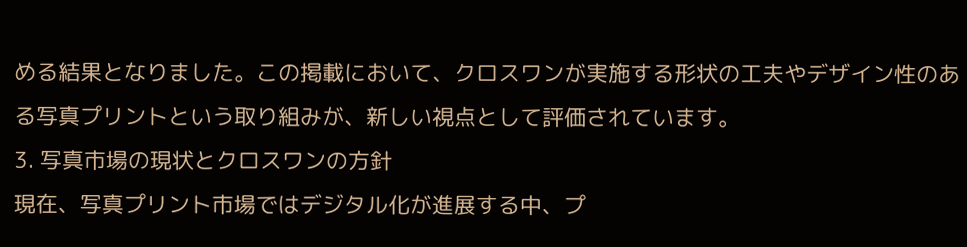める結果となりました。この掲載において、クロスワンが実施する形状の工夫やデザイン性のある写真プリントという取り組みが、新しい視点として評価されています。
3. 写真市場の現状とクロスワンの方針
現在、写真プリント市場ではデジタル化が進展する中、プ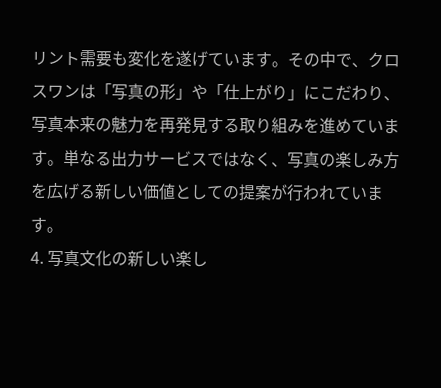リント需要も変化を遂げています。その中で、クロスワンは「写真の形」や「仕上がり」にこだわり、写真本来の魅力を再発見する取り組みを進めています。単なる出力サービスではなく、写真の楽しみ方を広げる新しい価値としての提案が行われています。
4. 写真文化の新しい楽し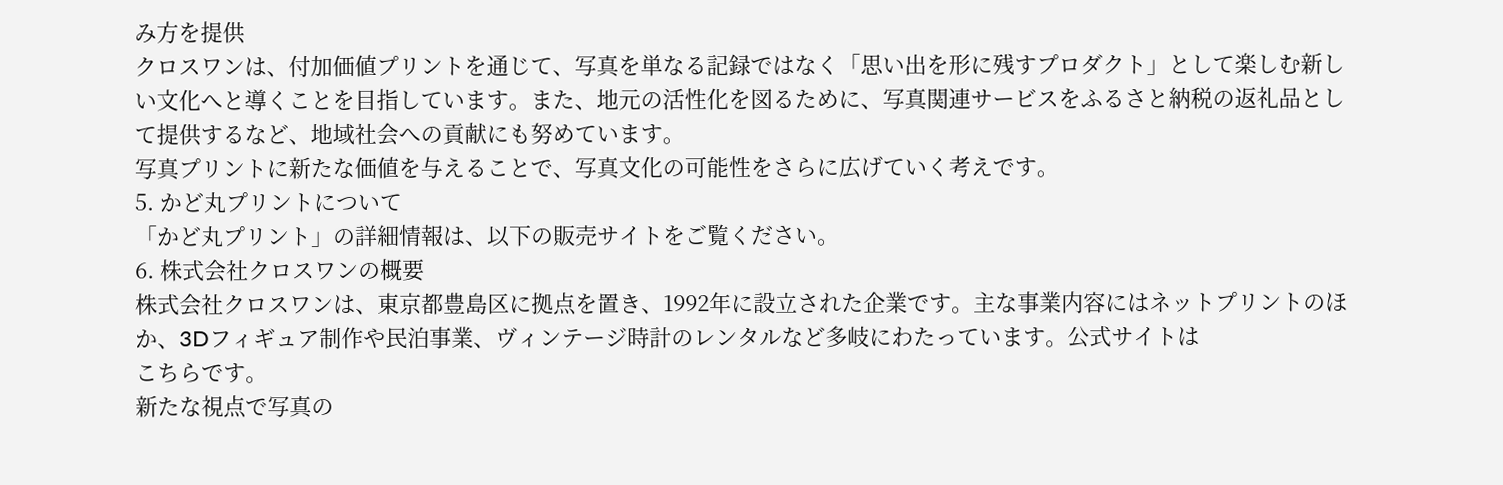み方を提供
クロスワンは、付加価値プリントを通じて、写真を単なる記録ではなく「思い出を形に残すプロダクト」として楽しむ新しい文化へと導くことを目指しています。また、地元の活性化を図るために、写真関連サービスをふるさと納税の返礼品として提供するなど、地域社会への貢献にも努めています。
写真プリントに新たな価値を与えることで、写真文化の可能性をさらに広げていく考えです。
5. かど丸プリントについて
「かど丸プリント」の詳細情報は、以下の販売サイトをご覧ください。
6. 株式会社クロスワンの概要
株式会社クロスワンは、東京都豊島区に拠点を置き、1992年に設立された企業です。主な事業内容にはネットプリントのほか、3Dフィギュア制作や民泊事業、ヴィンテージ時計のレンタルなど多岐にわたっています。公式サイトは
こちらです。
新たな視点で写真の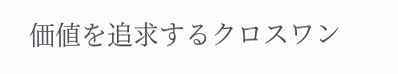価値を追求するクロスワン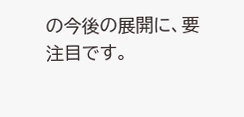の今後の展開に、要注目です。